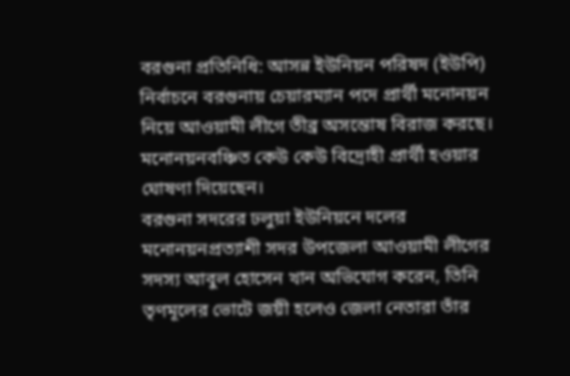বরগুনা প্রতিনিধি: আসন্ন ইউনিয়ন পরিষদ (ইউপি) নির্বাচনে বরগুনায় চেয়ারম্যান পদে প্রার্থী মনোনয়ন নিয়ে আওয়ামী লীগে তীব্র অসন্তোষ বিরাজ করছে। মনোনয়নবঞ্চিত কেউ কেউ বিদ্রোহী প্রার্থী হওয়ার ঘোষণা দিয়েছেন।
বরগুনা সদরের ঢলুয়া ইউনিয়নে দলের মনোনয়নপ্রত্যাশী সদর উপজেলা আওয়ামী লীগের সদস্য আবুল হোসেন খান অভিযোগ করেন, তিনি তৃণমূলের ভোটে জয়ী হলেও জেলা নেতারা তাঁর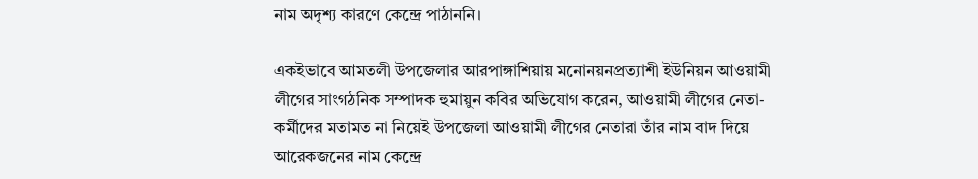নাম অদৃশ্য কারণে কেন্দ্রে পাঠাননি।

একইভাবে আমতলী উপজেলার আরপাঙ্গাশিয়ায় মনোনয়নপ্রত্যাশী ইউনিয়ন আওয়ামী লীগের সাংগঠনিক সম্পাদক হুমায়ুন কবির অভিযোগ করেন, আওয়ামী লীগের নেতা-কর্মীদের মতামত না নিয়েই উপজেলা আওয়ামী লীগের নেতারা তাঁর নাম বাদ দিয়ে আরেকজনের নাম কেন্দ্রে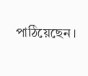পাঠিয়েছেন।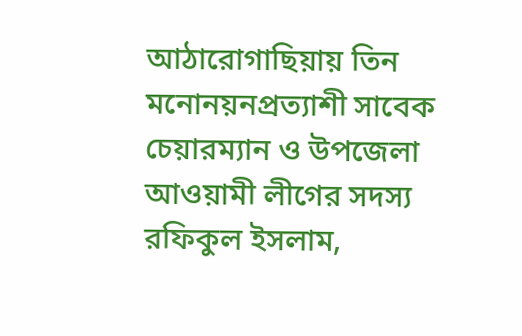আঠারোগাছিয়ায় তিন মনোনয়নপ্রত্যাশী সাবেক চেয়ারম্যান ও উপজেলা আওয়ামী লীগের সদস্য রফিকুল ইসলাম,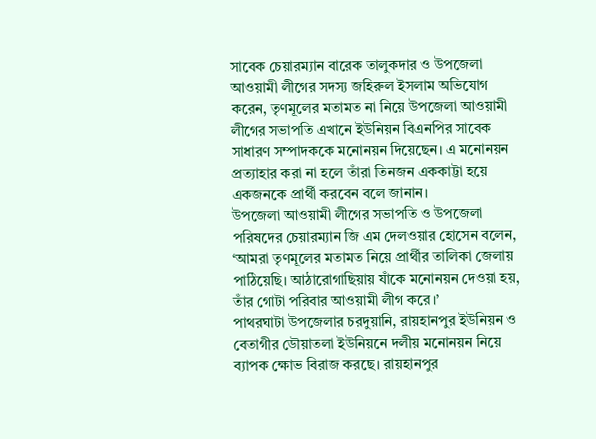সাবেক চেয়ারম্যান বারেক তালুকদার ও উপজেলা আওয়ামী লীগের সদস্য জহিরুল ইসলাম অভিযোগ করেন, তৃণমূলের মতামত না নিয়ে উপজেলা আওয়ামী লীগের সভাপতি এখানে ইউনিয়ন বিএনপির সাবেক সাধারণ সম্পাদককে মনোনয়ন দিয়েছেন। এ মনোনয়ন প্রত্যাহার করা না হলে তাঁরা তিনজন এককাট্টা হয়ে একজনকে প্রার্থী করবেন বলে জানান।
উপজেলা আওয়ামী লীগের সভাপতি ও উপজেলা পরিষদের চেয়ারম্যান জি এম দেলওয়ার হোসেন বলেন, ‘আমরা তৃণমূলের মতামত নিয়ে প্রার্থীর তালিকা জেলায় পাঠিয়েছি। আঠারোগাছিয়ায় যাঁকে মনোনয়ন দেওয়া হয়, তাঁর গোটা পরিবার আওয়ামী লীগ করে।’
পাথরঘাটা উপজেলার চরদুয়ানি, রায়হানপুর ইউনিয়ন ও বেতাগীর ডৌয়াতলা ইউনিয়নে দলীয় মনোনয়ন নিয়ে ব্যাপক ক্ষোভ বিরাজ করছে। রায়হানপুর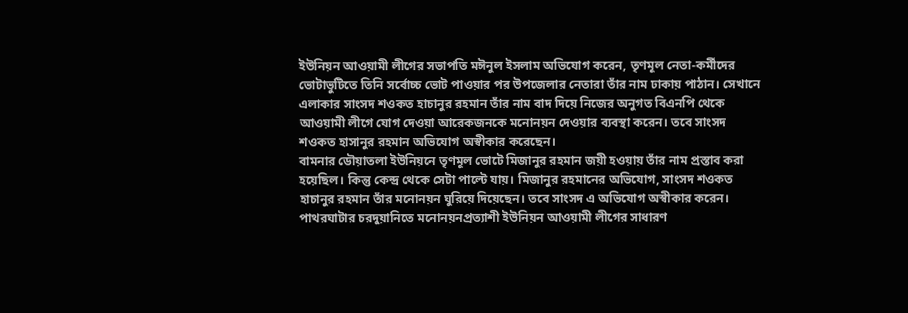ইউনিয়ন আওয়ামী লীগের সভাপতি মঈনুল ইসলাম অভিযোগ করেন, তৃণমূল নেতা-কর্মীদের ভোটাভুটিতে তিনি সর্বোচ্চ ভোট পাওয়ার পর উপজেলার নেতারা তাঁর নাম ঢাকায় পাঠান। সেখানে এলাকার সাংসদ শওকত হাচানুর রহমান তাঁর নাম বাদ দিয়ে নিজের অনুগত বিএনপি থেকে আওয়ামী লীগে যোগ দেওয়া আরেকজনকে মনোনয়ন দেওয়ার ব্যবস্থা করেন। তবে সাংসদ শওকত হাসানুর রহমান অভিযোগ অস্বীকার করেছেন।
বামনার ডৌয়াতলা ইউনিয়নে তৃণমূল ভোটে মিজানুর রহমান জয়ী হওয়ায় তাঁর নাম প্রস্তাব করা হয়েছিল। কিন্তু কেন্দ্র থেকে সেটা পাল্টে যায়। মিজানুর রহমানের অভিযোগ, সাংসদ শওকত হাচানুর রহমান তাঁর মনোনয়ন ঘুরিয়ে দিয়েছেন। তবে সাংসদ এ অভিযোগ অস্বীকার করেন।
পাথরঘাটার চরদুয়ানিতে মনোনয়নপ্রত্যাশী ইউনিয়ন আওয়ামী লীগের সাধারণ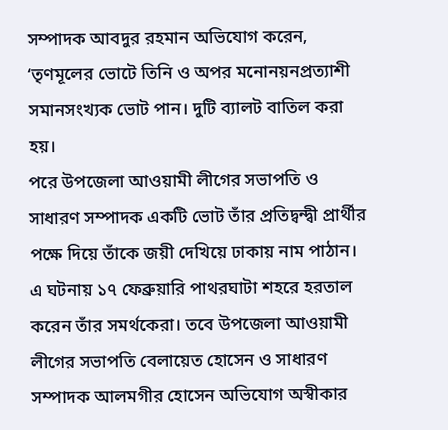সম্পাদক আবদুর রহমান অভিযোগ করেন, ‘তৃণমূলের ভোটে তিনি ও অপর মনোনয়নপ্রত্যাশী সমানসংখ্যক ভোট পান। দুটি ব্যালট বাতিল করা হয়।
পরে উপজেলা আওয়ামী লীগের সভাপতি ও সাধারণ সম্পাদক একটি ভোট তাঁর প্রতিদ্বন্দ্বী প্রার্থীর পক্ষে দিয়ে তাঁকে জয়ী দেখিয়ে ঢাকায় নাম পাঠান। এ ঘটনায় ১৭ ফেব্রুয়ারি পাথরঘাটা শহরে হরতাল করেন তাঁর সমর্থকেরা। তবে উপজেলা আওয়ামী লীগের সভাপতি বেলায়েত হোসেন ও সাধারণ সম্পাদক আলমগীর হোসেন অভিযোগ অস্বীকার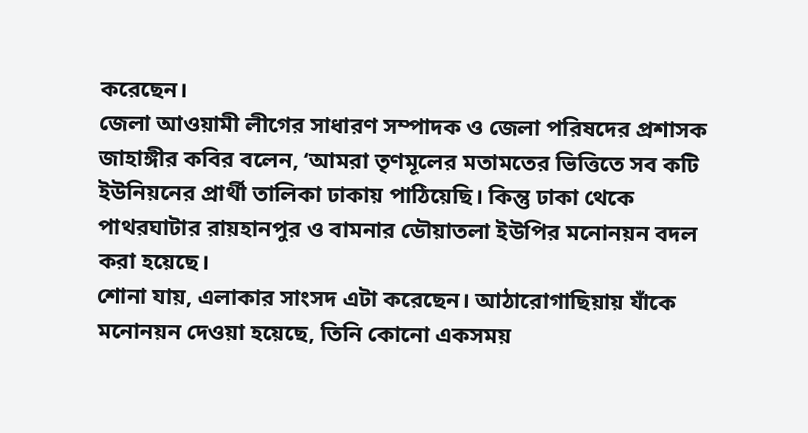করেছেন।
জেলা আওয়ামী লীগের সাধারণ সম্পাদক ও জেলা পরিষদের প্রশাসক জাহাঙ্গীর কবির বলেন, ‘আমরা তৃণমূলের মতামতের ভিত্তিতে সব কটি ইউনিয়নের প্রার্থী তালিকা ঢাকায় পাঠিয়েছি। কিন্তু ঢাকা থেকে পাথরঘাটার রায়হানপুর ও বামনার ডৌয়াতলা ইউপির মনোনয়ন বদল করা হয়েছে।
শোনা যায়, এলাকার সাংসদ এটা করেছেন। আঠারোগাছিয়ায় যাঁকে মনোনয়ন দেওয়া হয়েছে, তিনি কোনো একসময়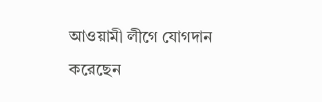আওয়ামী লীগে যোগদান করেছেন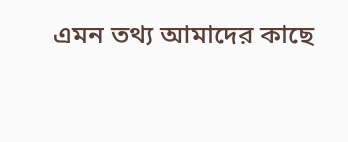এমন তথ্য আমাদের কাছে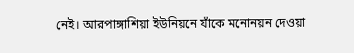নেই। আরপাঙ্গাশিয়া ইউনিয়নে যাঁকে মনোনয়ন দেওয়া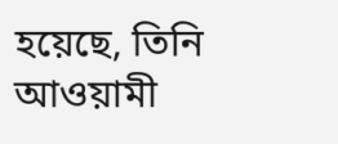হয়েছে, তিনি আওয়ামী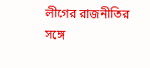লীগের রাজনীতির সঙ্গে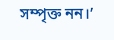সম্পৃক্ত নন।’